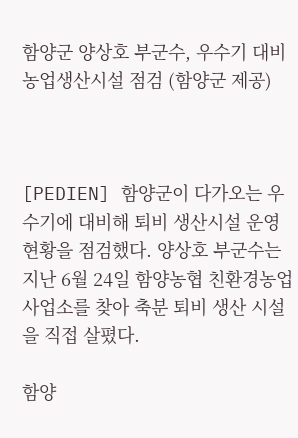함양군 양상호 부군수, 우수기 대비 농업생산시설 점검 (함양군 제공)



[PEDIEN] 함양군이 다가오는 우수기에 대비해 퇴비 생산시설 운영 현황을 점검했다. 양상호 부군수는 지난 6월 24일 함양농협 친환경농업사업소를 찾아 축분 퇴비 생산 시설을 직접 살폈다.

함양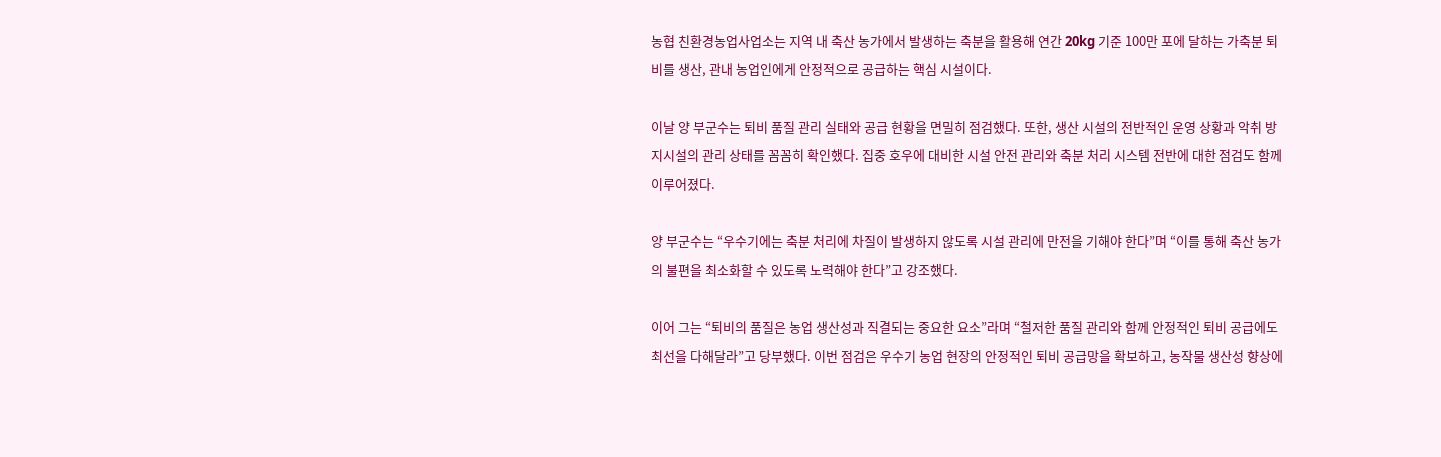농협 친환경농업사업소는 지역 내 축산 농가에서 발생하는 축분을 활용해 연간 20kg 기준 100만 포에 달하는 가축분 퇴비를 생산, 관내 농업인에게 안정적으로 공급하는 핵심 시설이다.

이날 양 부군수는 퇴비 품질 관리 실태와 공급 현황을 면밀히 점검했다. 또한, 생산 시설의 전반적인 운영 상황과 악취 방지시설의 관리 상태를 꼼꼼히 확인했다. 집중 호우에 대비한 시설 안전 관리와 축분 처리 시스템 전반에 대한 점검도 함께 이루어졌다.

양 부군수는 “우수기에는 축분 처리에 차질이 발생하지 않도록 시설 관리에 만전을 기해야 한다”며 “이를 통해 축산 농가의 불편을 최소화할 수 있도록 노력해야 한다”고 강조했다.

이어 그는 “퇴비의 품질은 농업 생산성과 직결되는 중요한 요소”라며 “철저한 품질 관리와 함께 안정적인 퇴비 공급에도 최선을 다해달라”고 당부했다. 이번 점검은 우수기 농업 현장의 안정적인 퇴비 공급망을 확보하고, 농작물 생산성 향상에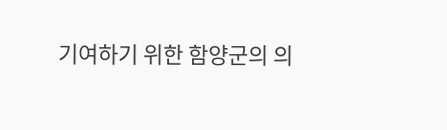기여하기 위한 함양군의 의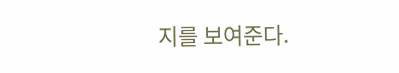지를 보여준다.